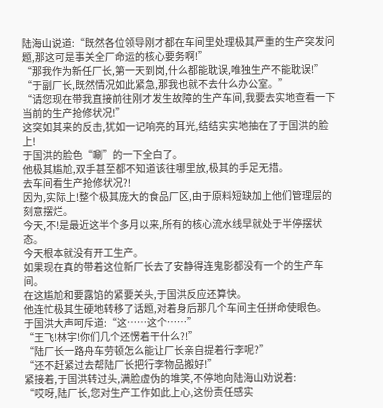陆海山说道:“既然各位领导刚才都在车间里处理极其严重的生产突发问题,那这可是事关全厂命运的核心要务啊!”
“那我作为新任厂长,第一天到岗,什么都能耽误,唯独生产不能耽误!”
“于副厂长,既然情况如此紧急,那我也就不去什么办公室。”
“请您现在带我直接前往刚才发生故障的生产车间,我要去实地查看一下当前的生产抢修状况!”
这突如其来的反击,犹如一记响亮的耳光,结结实实地抽在了于国洪的脸上!
于国洪的脸色“唰”的一下全白了。
他极其尴尬,双手甚至都不知道该往哪里放,极其的手足无措。
去车间看生产抢修状况?!
因为,实际上!整个极其庞大的食品厂区,由于原料短缺加上他们管理层的刻意摆烂。
今天,不!是最近这半个多月以来,所有的核心流水线早就处于半停摆状态。
今天根本就没有开工生产。
如果现在真的带着这位新厂长去了安静得连鬼影都没有一个的生产车间。
在这尴尬和要露馅的紧要关头,于国洪反应还算快。
他连忙极其生硬地转移了话题,对着身后那几个车间主任拼命使眼色。
于国洪大声呵斥道:“这……这个……”
“王飞!林宇!你们几个还愣着干什么?!”
“陆厂长一路舟车劳顿怎么能让厂长亲自提着行李呢?”
“还不赶紧过去帮陆厂长把行李物品搬好!”
紧接着,于国洪转过头,满脸虚伪的堆笑,不停地向陆海山劝说着:
“哎呀,陆厂长,您对生产工作如此上心,这份责任感实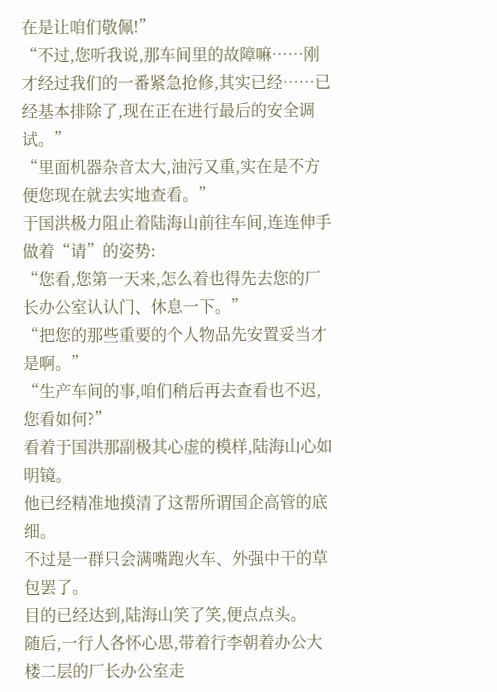在是让咱们敬佩!”
“不过,您听我说,那车间里的故障嘛……刚才经过我们的一番紧急抢修,其实已经……已经基本排除了,现在正在进行最后的安全调试。”
“里面机器杂音太大,油污又重,实在是不方便您现在就去实地查看。”
于国洪极力阻止着陆海山前往车间,连连伸手做着“请”的姿势:
“您看,您第一天来,怎么着也得先去您的厂长办公室认认门、休息一下。”
“把您的那些重要的个人物品先安置妥当才是啊。”
“生产车间的事,咱们稍后再去查看也不迟,您看如何?”
看着于国洪那副极其心虚的模样,陆海山心如明镜。
他已经精准地摸清了这帮所谓国企高管的底细。
不过是一群只会满嘴跑火车、外强中干的草包罢了。
目的已经达到,陆海山笑了笑,便点点头。
随后,一行人各怀心思,带着行李朝着办公大楼二层的厂长办公室走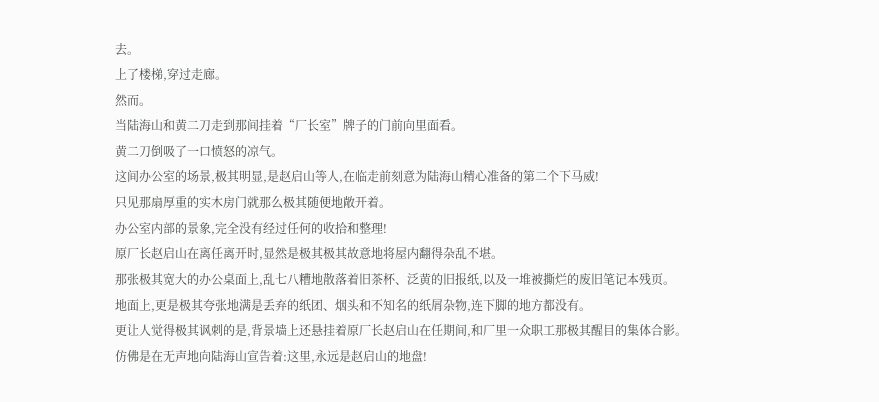去。
上了楼梯,穿过走廊。
然而。
当陆海山和黄二刀走到那间挂着“厂长室”牌子的门前向里面看。
黄二刀倒吸了一口愤怒的凉气。
这间办公室的场景,极其明显,是赵启山等人,在临走前刻意为陆海山精心准备的第二个下马威!
只见那扇厚重的实木房门就那么极其随便地敞开着。
办公室内部的景象,完全没有经过任何的收拾和整理!
原厂长赵启山在离任离开时,显然是极其极其故意地将屋内翻得杂乱不堪。
那张极其宽大的办公桌面上,乱七八糟地散落着旧茶杯、泛黄的旧报纸,以及一堆被撕烂的废旧笔记本残页。
地面上,更是极其夸张地满是丢弃的纸团、烟头和不知名的纸屑杂物,连下脚的地方都没有。
更让人觉得极其讽刺的是,背景墙上还悬挂着原厂长赵启山在任期间,和厂里一众职工那极其醒目的集体合影。
仿佛是在无声地向陆海山宣告着:这里,永远是赵启山的地盘!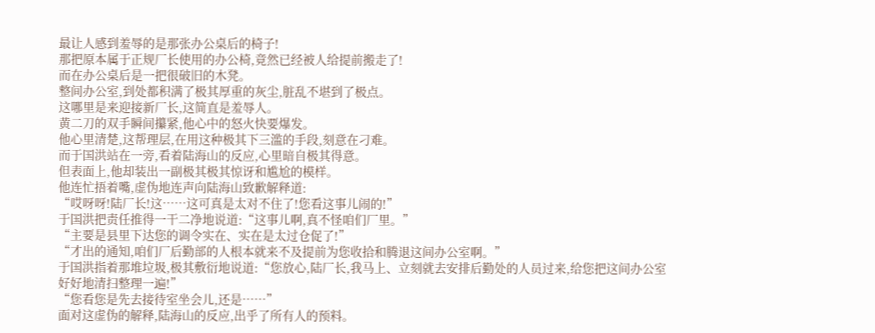最让人感到羞辱的是那张办公桌后的椅子!
那把原本属于正规厂长使用的办公椅,竟然已经被人给提前搬走了!
而在办公桌后是一把很破旧的木凳。
整间办公室,到处都积满了极其厚重的灰尘,脏乱不堪到了极点。
这哪里是来迎接新厂长,这简直是羞辱人。
黄二刀的双手瞬间攥紧,他心中的怒火快要爆发。
他心里清楚,这帮理层,在用这种极其下三滥的手段,刻意在刁难。
而于国洪站在一旁,看着陆海山的反应,心里暗自极其得意。
但表面上,他却装出一副极其极其惊讶和尴尬的模样。
他连忙捂着嘴,虚伪地连声向陆海山致歉解释道:
“哎呀呀!陆厂长!这……这可真是太对不住了!您看这事儿闹的!”
于国洪把责任推得一干二净地说道:“这事儿啊,真不怪咱们厂里。”
“主要是县里下达您的调令实在、实在是太过仓促了!”
“才出的通知,咱们厂后勤部的人根本就来不及提前为您收拾和腾退这间办公室啊。”
于国洪指着那堆垃圾,极其敷衍地说道:“您放心,陆厂长,我马上、立刻就去安排后勤处的人员过来,给您把这间办公室好好地清扫整理一遍!”
“您看您是先去接待室坐会儿,还是……”
面对这虚伪的解释,陆海山的反应,出乎了所有人的预料。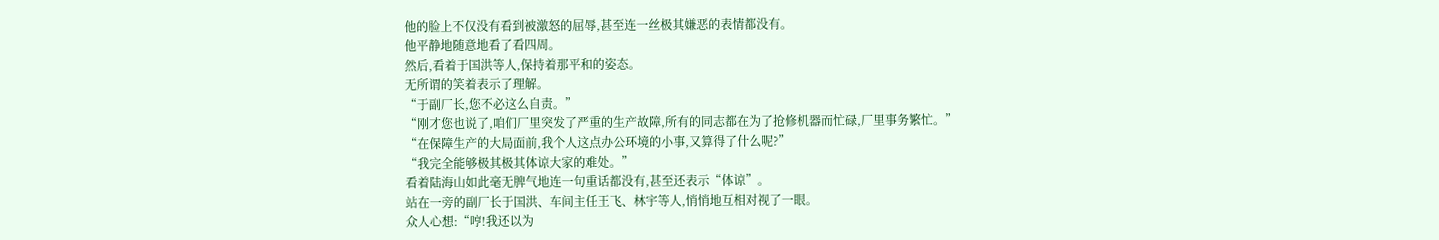他的脸上不仅没有看到被激怒的屈辱,甚至连一丝极其嫌恶的表情都没有。
他平静地随意地看了看四周。
然后,看着于国洪等人,保持着那平和的姿态。
无所谓的笑着表示了理解。
“于副厂长,您不必这么自责。”
“刚才您也说了,咱们厂里突发了严重的生产故障,所有的同志都在为了抢修机器而忙碌,厂里事务繁忙。”
“在保障生产的大局面前,我个人这点办公环境的小事,又算得了什么呢?”
“我完全能够极其极其体谅大家的难处。”
看着陆海山如此毫无脾气地连一句重话都没有,甚至还表示“体谅”。
站在一旁的副厂长于国洪、车间主任王飞、林宇等人,悄悄地互相对视了一眼。
众人心想:“哼!我还以为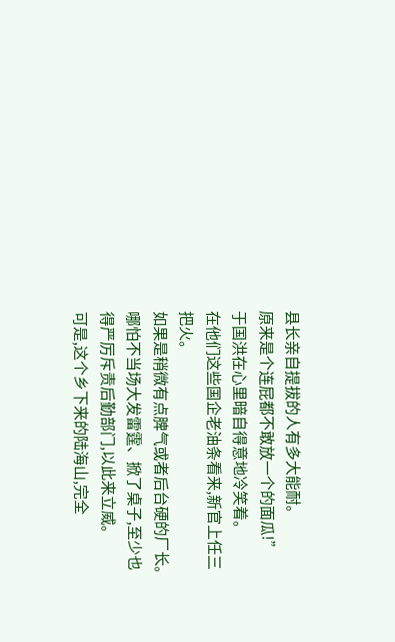县长亲自提拔的人有多大能耐。
原来是个连屁都不敢放一个的面瓜!”
于国洪在心里暗自得意地冷笑着。
在他们这些国企老油条看来,新官上任三把火。
如果是稍微有点脾气或者后台硬的厂长。
哪怕不当场大发雷霆、掀了桌子,至少也得严厉斥责后勤部门,以此来立威。
可是,这个乡下来的陆海山,完全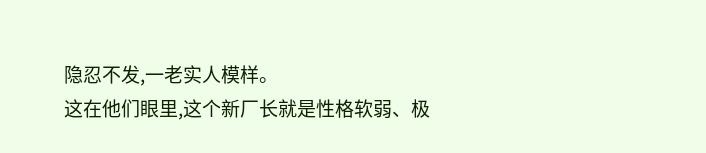隐忍不发,一老实人模样。
这在他们眼里,这个新厂长就是性格软弱、极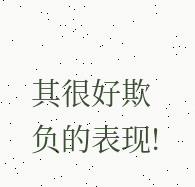其很好欺负的表现!